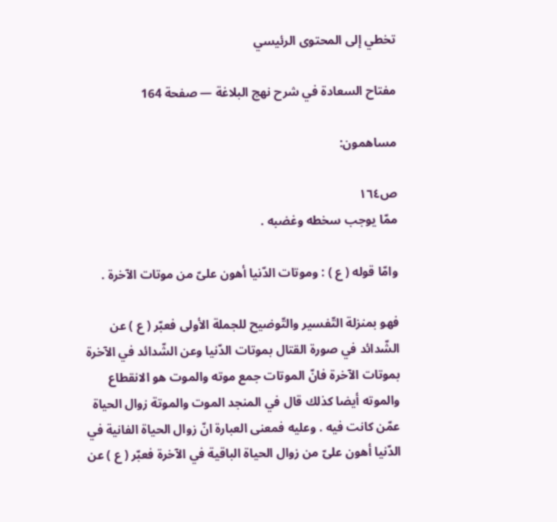تخطي إلى المحتوى الرئيسي

مفتاح السعادة في شرح نهج البلاغة — صفحة 164

مساهمون:

ص١٦٤
ممّا يوجب سخطه وغضبه .

وامّا قوله ( ع ) : وموتات الدّنيا أهون علىّ من موتات الآخرة .

فهو بمنزلة التّفسير والتّوضيح للجملة الأولى فعبّر ( ع ) عن الشّدائد في صورة القتال بموتات الدّنيا وعن الشّدائد في الآخرة بموتات الآخرة فانّ الموتات جمع موته والموت هو الانقطاع والموته أيضا كذلك قال في المنجد الموت والموتة زوال الحياة عمّن كانت فيه . وعليه فمعنى العبارة انّ زوال الحياة الفانية في الدّنيا أهون علىّ من زوال الحياة الباقية في الآخرة فعبّر ( ع ) عن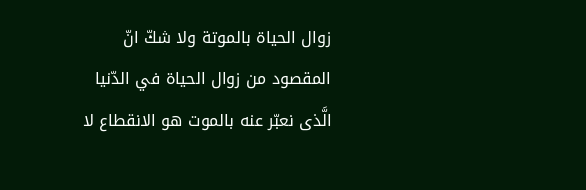زوال الحياة بالموتة ولا شكّ انّ المقصود من زوال الحياة في الدّنيا الَّذى نعبّر عنه بالموت هو الانقطاع لا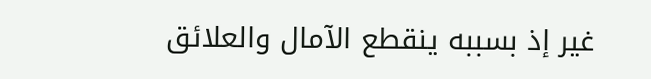غير إذ بسببه ينقطع الآمال والعلائق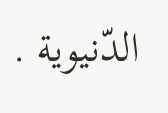الدّنيوية .